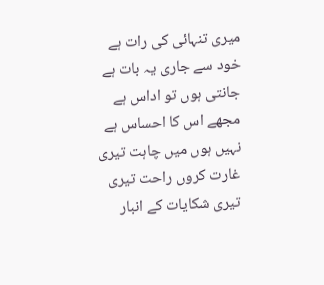میری تنہائی کی رات ہے
خود سے جاری یہ بات ہے
جانتی ہوں تو اداس ہے
مجھے اس کا احساس ہے
نہیں ہوں میں چاہت تیری
غارت کروں راحت تیری
تیری شکایات کے انبار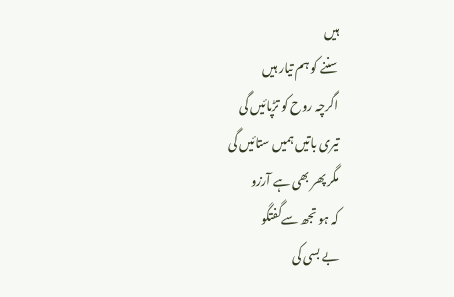ہیں
سننے کو ہم تیار ہیں
اگرچہ روح کو تڑپائیں گی
تیری باتیں ہمیں ستائیں گی
مگر پھر بھی ہے آرزو
کہ ہو تجھ سےگفتگو
بے بسی کی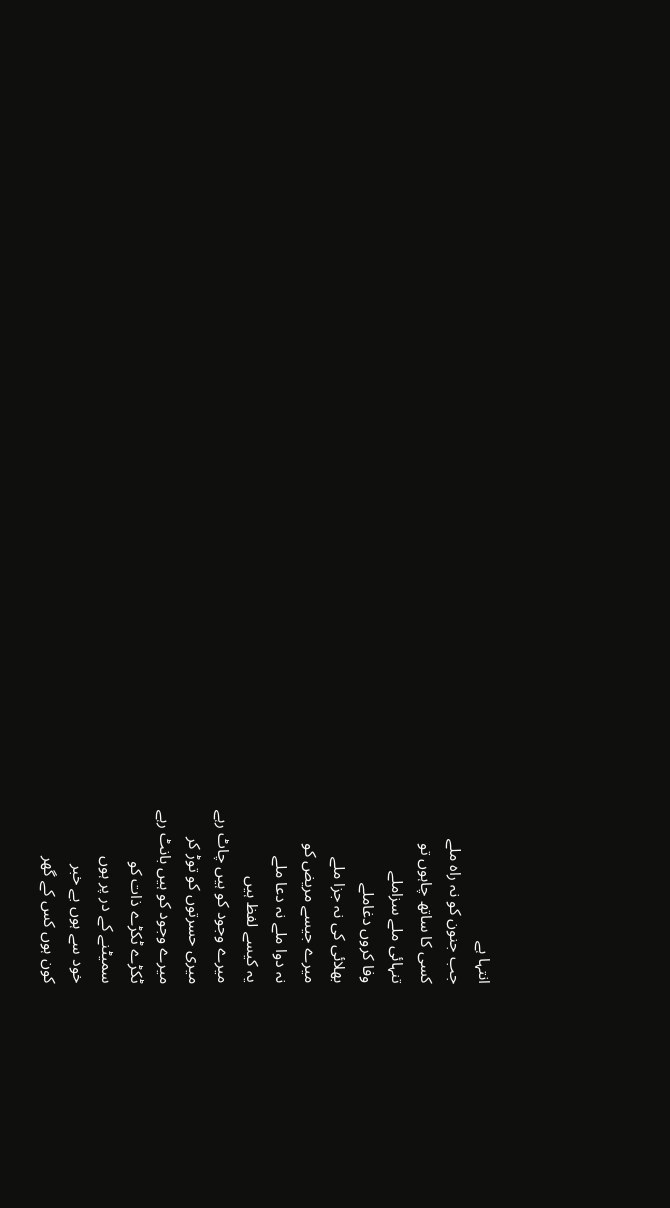انتہا ہے
جب جنون کو نہ راہ ملے
کسی کا ساتھ چاہوں تو
تنہائی ملے سزاملے
وفا کروں دغاملے
بھلائی کی نہ جزا ملے
میرے جیسے مریض کو
نہ دوا ملے نہ دعا ملے
یہ کیسے لفظ ہیں
میرے وجود کو ہیں چاٹ رہے
میری حسرتوں کو توڑ کر
میرے وجود کو ہیں بانٹ رہے
ٹکڑے ٹکڑے ذات کو
سمیٹنے کے در پر ہوں
خود سے ہوں بے خبر
کون ہوں کس کے گھر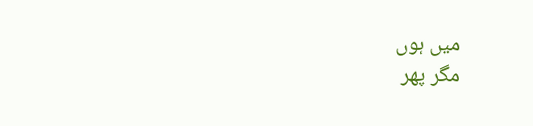میں ہوں
مگر پھر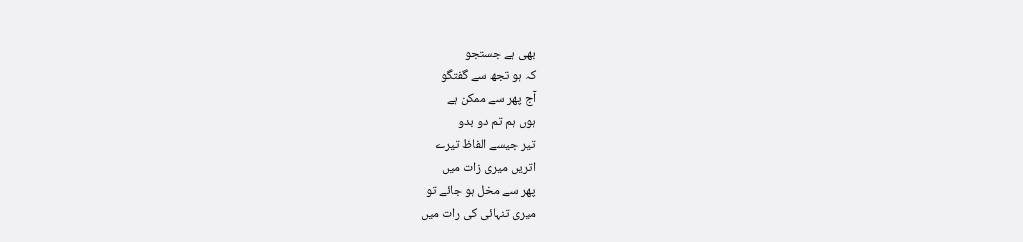بھی ہے جستجو
کہ ہو تجھ سے گفتگو
آج پھر سے ممکن ہے
ہوں ہم تم دو بدو
تیر جیسے الفاظ تیرے
اتریں میری زات میں
پھر سے مخل ہو جائے تو
میری تنہائی کی رات میں